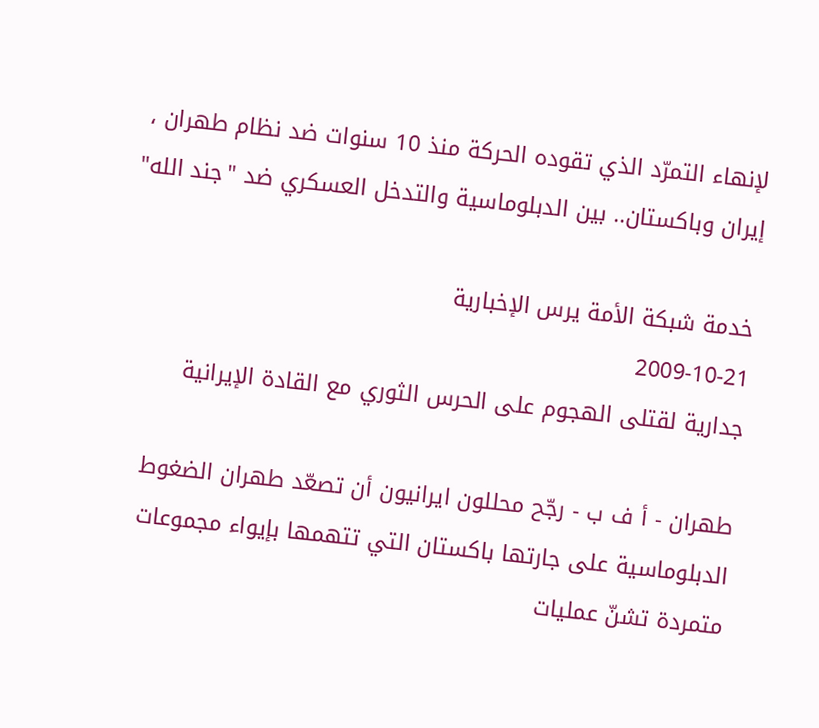لإنهاء التمرّد الذي تقوده الحركة منذ 10 سنوات ضد نظام طهران ، إيران وباكستان.. بين الدبلوماسية والتدخل العسكري ضد "جند الله"

خدمة شبكة الأمة يرس الإخبارية
2009-10-21
جدارية لقتلى الهجوم على الحرس الثوري مع القادة الإيرانية

طهران - أ ف ب - رجّح محللون ايرانيون أن تصعّد طهران الضغوط الدبلوماسية على جارتها باكستان التي تتهمها بإيواء مجموعات متمردة تشنّ عمليات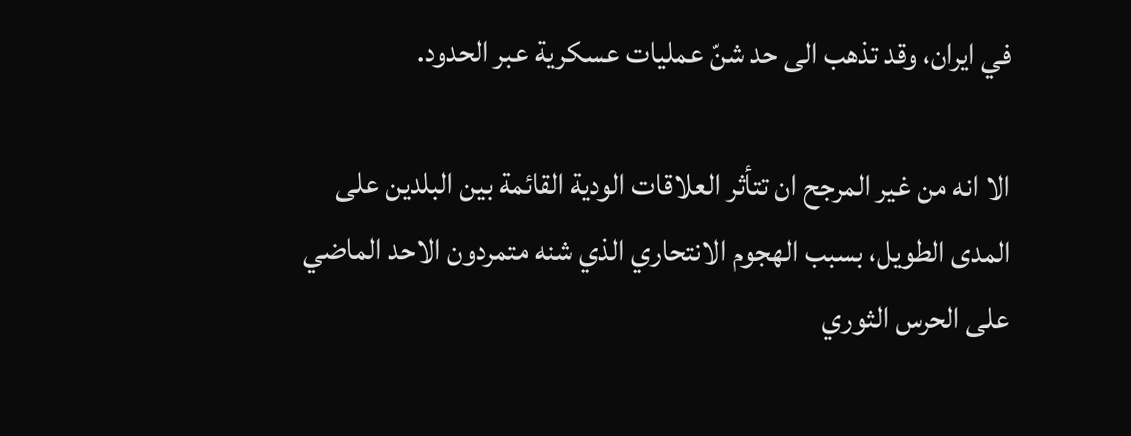في ايران، وقد تذهب الى حد شنّ عمليات عسكرية عبر الحدود.

الا انه من غير المرجح ان تتأثر العلاقات الودية القائمة بين البلدين على المدى الطويل، بسبب الهجوم الانتحاري الذي شنه متمردون الاحد الماضي على الحرس الثوري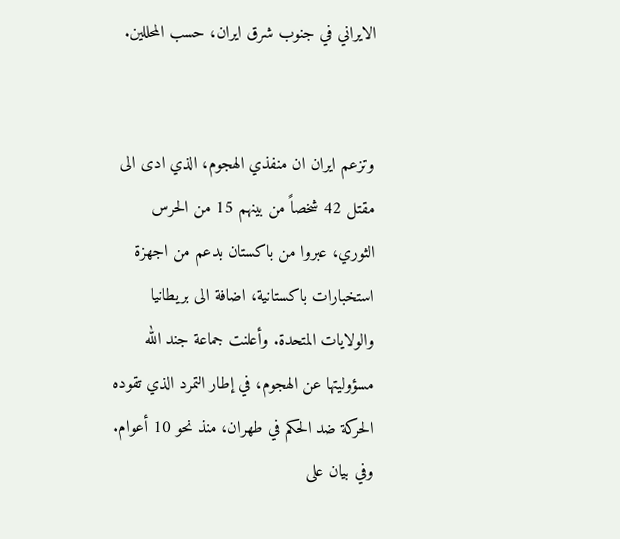الايراني في جنوب شرق ايران، حسب المحللين.


وتزعم ايران ان منفذي الهجوم، الذي ادى الى مقتل 42 شخصاً من بينهم 15 من الحرس الثوري، عبروا من باكستان بدعم من اجهزة استخبارات باكستانية، اضافة الى بريطانيا والولايات المتحدة. وأعلنت جماعة جند الله مسؤوليتها عن الهجوم، في إطار التمرد الذي تقوده الحركة ضد الحكم في طهران، منذ نحو 10 أعوام. وفي بيان على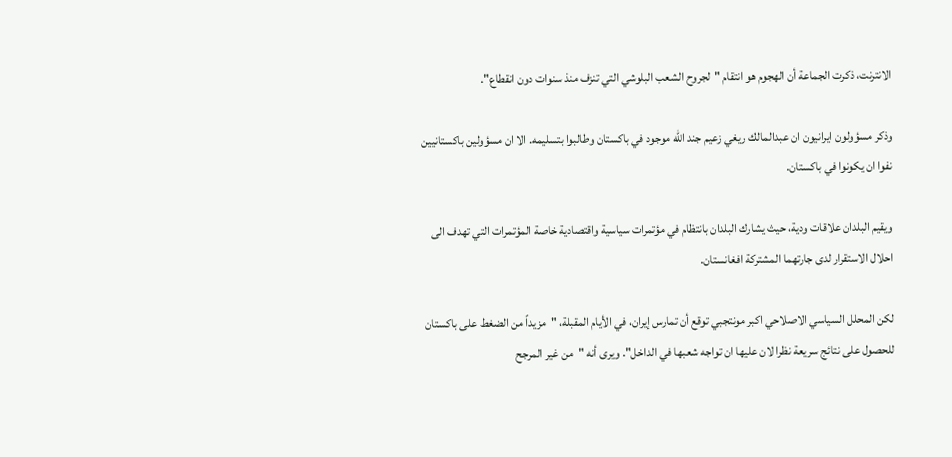الانترنت، ذكرت الجماعة أن الهجوم هو انتقام "لجروح الشعب البلوشي التي تنزف منذ سنوات دون انقطاع".

وذكر مسؤولون ايرانيون ان عبدالمالك ريغي زعيم جند الله موجود في باكستان وطالبوا بتسليمه. الا ان مسؤولين باكستانيين نفوا ان يكونوا في باكستان.

ويقيم البلدان علاقات ودية، حيث يشارك البلدان بانتظام في مؤتمرات سياسية واقتصادية خاصة المؤتمرات التي تهدف الى احلال الاستقرار لدى جارتهما المشتركة افغانستان.

لكن المحلل السياسي الاصلاحي اكبر مونتجبي توقع أن تمارس إيران، في الأيام المقبلة، "مزيداً من الضغط على باكستان للحصول على نتائج سريعة نظرا لان عليها ان تواجه شعبها في الداخل". ويرى أنه "من غير المرجح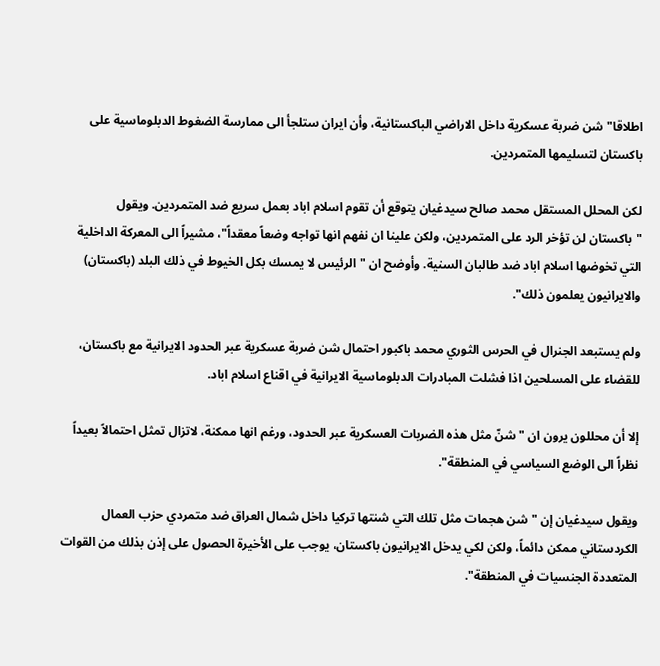اطلاقا" شن ضربة عسكرية داخل الاراضي الباكستانية، وأن ايران ستلجأ الى ممارسة الضغوط الدبلوماسية على باكستان لتسليمها المتمردين.

لكن المحلل المستقل محمد صالح سيدغيان يتوقع أن تقوم اسلام اباد بعمل سريع ضد المتمردين. ويقول "باكستان لن تؤخر الرد على المتمردين، ولكن علينا ان نفهم انها تواجه وضعاً معقداً"، مشيراً الى المعركة الداخلية التي تخوضها اسلام اباد ضد طالبان السنية. وأوضح ان "الرئيس لا يمسك بكل الخيوط في ذلك البلد (باكستان) والايرانيون يعلمون ذلك".

ولم يستبعد الجنرال في الحرس الثوري محمد باكبور احتمال شن ضربة عسكرية عبر الحدود الايرانية مع باكستان، للقضاء على المسلحين اذا فشلت المبادرات الدبلوماسية الايرانية في اقناع اسلام اباد.

إلا أن محللون يرون ان "شنّ مثل هذه الضربات العسكرية عبر الحدود، ورغم انها ممكنة، لاتزال تمثل احتمالاً بعيداً نظراً الى الوضع السياسي في المنطقة".

ويقول سيدغيان إن "شن هجمات مثل تلك التي شنتها تركيا داخل شمال العراق ضد متمردي حزب العمال الكردستاني ممكن دائماً، ولكن لكي يدخل الايرانيون باكستان، يوجب على الأخيرة الحصول على إذن بذلك من القوات المتعددة الجنسيات في المنطقة".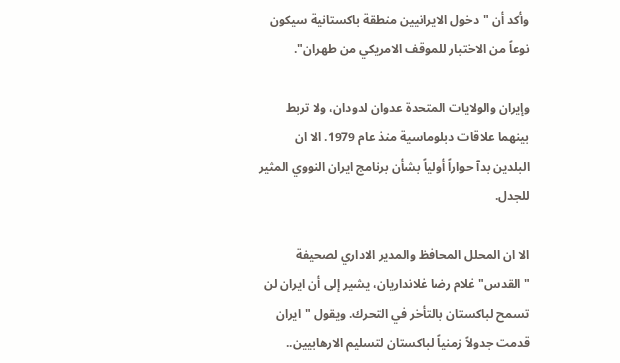وأكد أن "دخول الايرانيين منطقة باكستانية سيكون نوعاً من الاختبار للموقف الامريكي من طهران".

وإيران والولايات المتحدة عدوان لدودان، ولا تربط بينهما علاقات دبلوماسية منذ عام 1979. الا ان البلدين بدآ حواراً أولياً بشأن برنامج ايران النووي المثير للجدل.

الا ان المحلل المحافظ والمدير الاداري لصحيفة "القدس" غلام رضا غلانداريان، يشير إلى أن ايران لن تسمح لباكستان بالتأخر في التحرك. ويقول "ايران قدمت جدولاً زمنياً لباكستان لتسليم الارهابيين..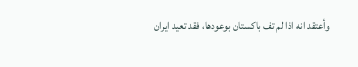وأعتقد انه اذا لم تف باكستان بوعودها، فقد تعيد ايران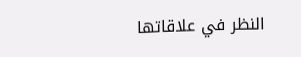النظر في علاقاتها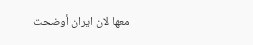معها لان ايران أوضحت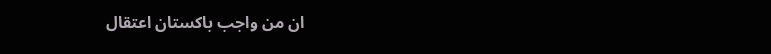ان من واجب باكستان اعتقال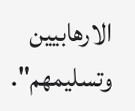الارهابيين وتسليمهم".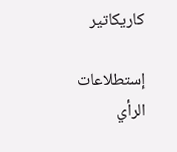كاريكاتير

إستطلاعات الرأي